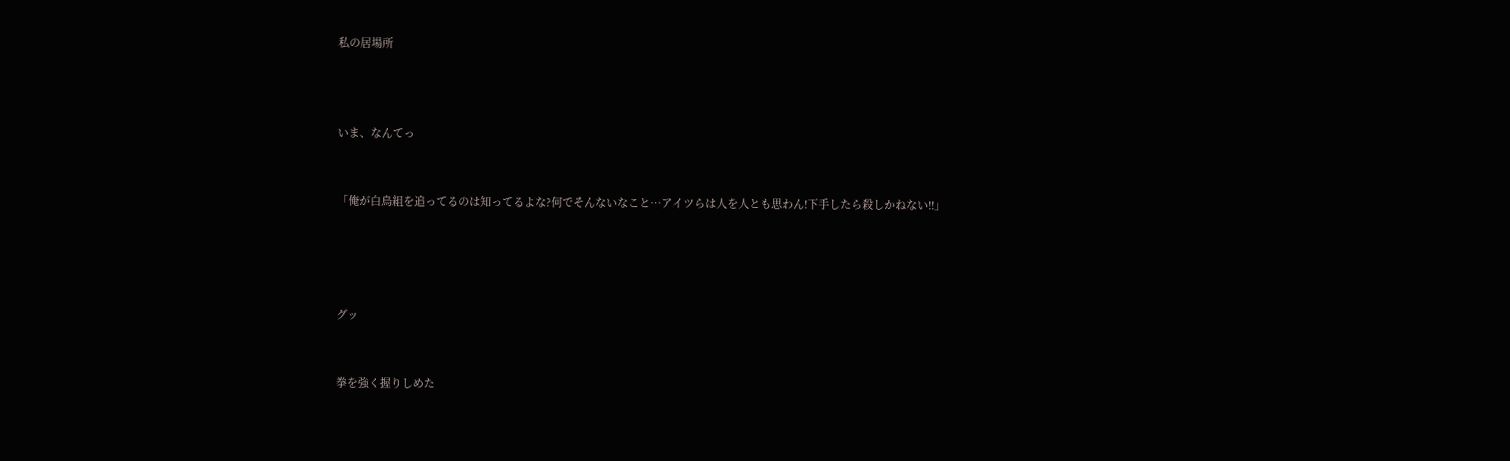私の居場所



いま、なんてっ


「俺が白鳥組を追ってるのは知ってるよな?何でそんないなこと…アイツらは人を人とも思わん!下手したら殺しかねない!!」




グッ


拳を強く握りしめた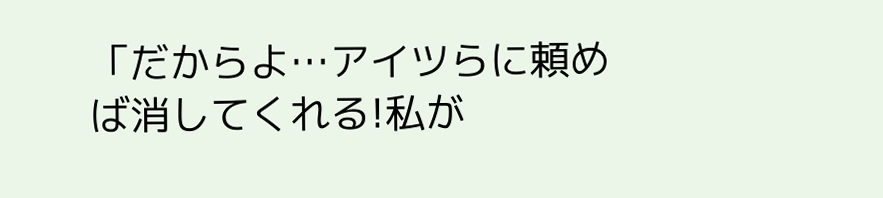「だからよ…アイツらに頼めば消してくれる!私が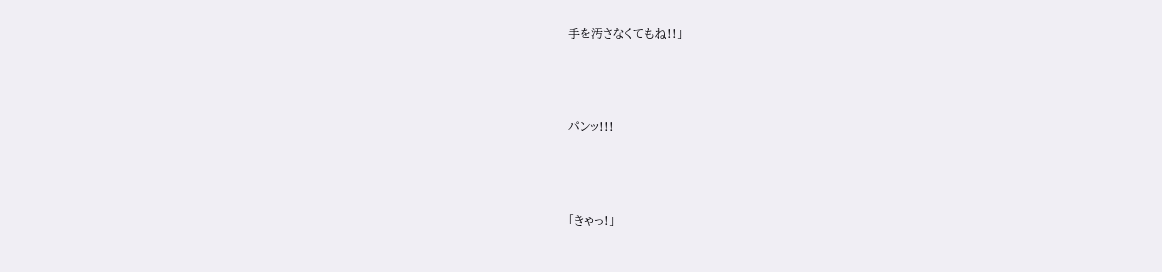手を汚さなくてもね!!」



パンッ!!!



「きゃっ!」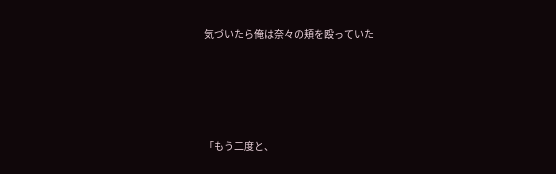気づいたら俺は奈々の頬を殴っていた






「もう二度と、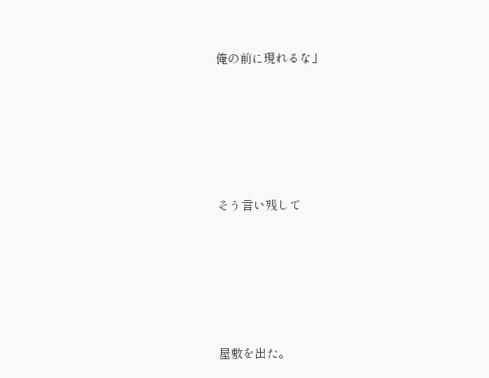俺の前に現れるな」





そう言い残して





屋敷を出た。